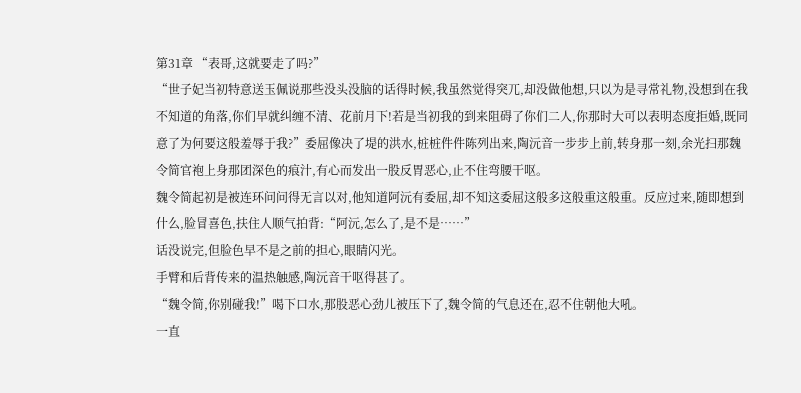第31章 “表哥,这就要走了吗?”
“世子妃当初特意送玉佩说那些没头没脑的话得时候,我虽然觉得突兀,却没做他想,只以为是寻常礼物,没想到在我不知道的角落,你们早就纠缠不清、花前月下!若是当初我的到来阻碍了你们二人,你那时大可以表明态度拒婚,既同意了为何要这般羞辱于我?”委屈像决了堤的洪水,桩桩件件陈列出来,陶沅音一步步上前,转身那一刻,余光扫那魏令简官袍上身那团深色的痕汁,有心而发出一股反胃恶心,止不住弯腰干呕。
魏令简起初是被连环问问得无言以对,他知道阿沅有委屈,却不知这委屈这般多这般重这般重。反应过来,随即想到什么,脸冒喜色,扶住人顺气拍背:“阿沅,怎么了,是不是……”
话没说完,但脸色早不是之前的担心,眼睛闪光。
手臂和后背传来的温热触感,陶沅音干呕得甚了。
“魏令简,你别碰我!”喝下口水,那股恶心劲儿被压下了,魏令简的气息还在,忍不住朝他大吼。
一直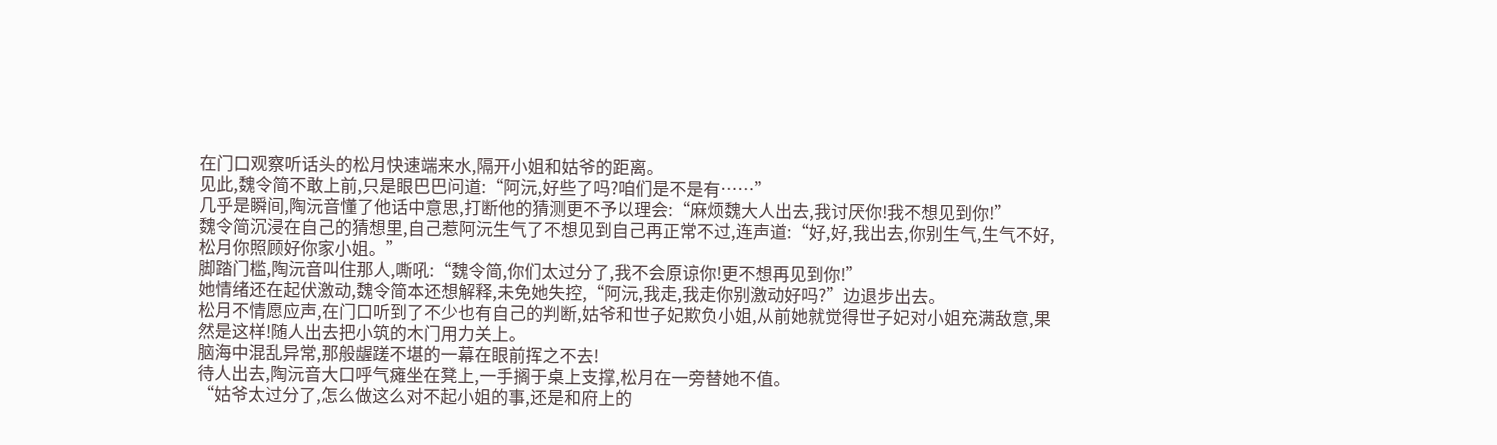在门口观察听话头的松月快速端来水,隔开小姐和姑爷的距离。
见此,魏令简不敢上前,只是眼巴巴问道:“阿沅,好些了吗?咱们是不是有……”
几乎是瞬间,陶沅音懂了他话中意思,打断他的猜测更不予以理会:“麻烦魏大人出去,我讨厌你!我不想见到你!”
魏令简沉浸在自己的猜想里,自己惹阿沅生气了不想见到自己再正常不过,连声道:“好,好,我出去,你别生气,生气不好,松月你照顾好你家小姐。”
脚踏门槛,陶沅音叫住那人,嘶吼:“魏令简,你们太过分了,我不会原谅你!更不想再见到你!”
她情绪还在起伏激动,魏令简本还想解释,未免她失控,“阿沅,我走,我走你别激动好吗?”边退步出去。
松月不情愿应声,在门口听到了不少也有自己的判断,姑爷和世子妃欺负小姐,从前她就觉得世子妃对小姐充满敌意,果然是这样!随人出去把小筑的木门用力关上。
脑海中混乱异常,那般龌蹉不堪的一幕在眼前挥之不去!
待人出去,陶沅音大口呼气瘫坐在凳上,一手搁于桌上支撑,松月在一旁替她不值。
“姑爷太过分了,怎么做这么对不起小姐的事,还是和府上的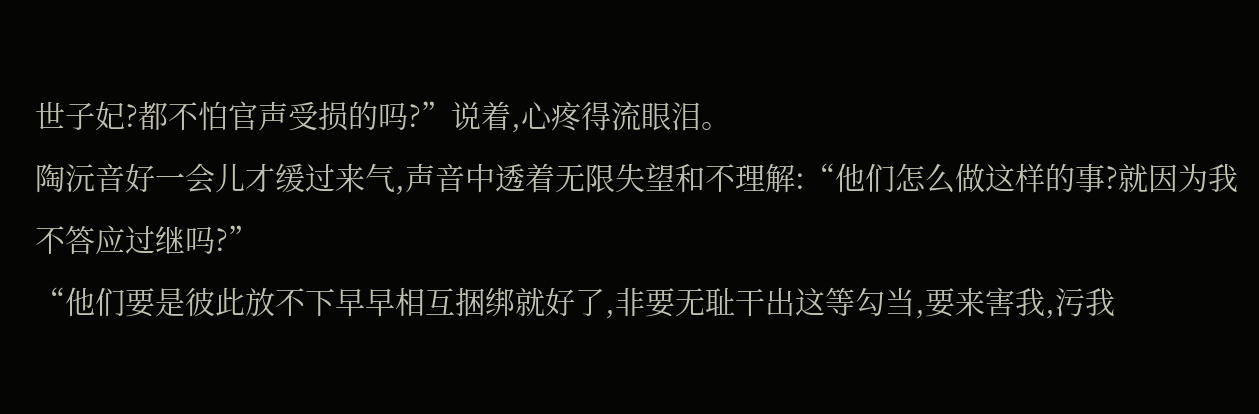世子妃?都不怕官声受损的吗?”说着,心疼得流眼泪。
陶沅音好一会儿才缓过来气,声音中透着无限失望和不理解:“他们怎么做这样的事?就因为我不答应过继吗?”
“他们要是彼此放不下早早相互捆绑就好了,非要无耻干出这等勾当,要来害我,污我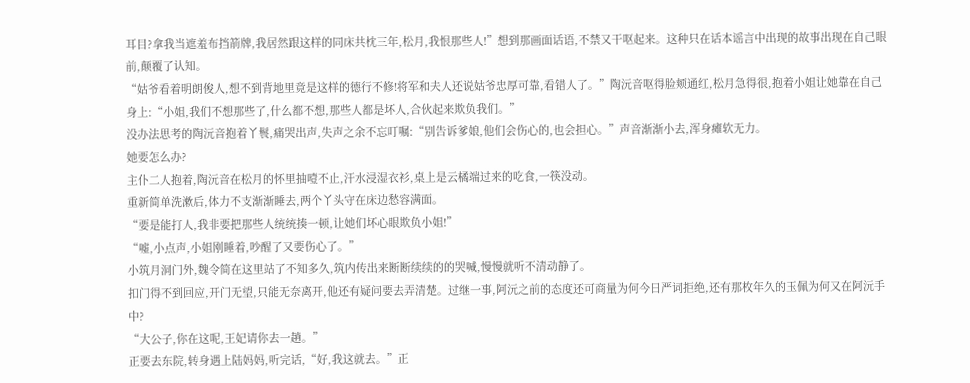耳目?拿我当遮羞布挡箭牌,我居然跟这样的同床共枕三年,松月,我恨那些人!”想到那画面话语,不禁又干呕起来。这种只在话本谣言中出现的故事出现在自己眼前,颠覆了认知。
“姑爷看着明朗俊人,想不到背地里竟是这样的德行不修!将军和夫人还说姑爷忠厚可靠,看错人了。”陶沅音呕得脸颊通红,松月急得很,抱着小姐让她靠在自己身上:“小姐,我们不想那些了,什么都不想,那些人都是坏人,合伙起来欺负我们。”
没办法思考的陶沅音抱着丫鬟,痛哭出声,失声之余不忘叮嘱:“别告诉爹娘,他们会伤心的,也会担心。”声音渐渐小去,浑身瘫软无力。
她要怎么办?
主仆二人抱着,陶沅音在松月的怀里抽噎不止,汗水浸湿衣衫,桌上是云橘端过来的吃食,一筷没动。
重新简单洗漱后,体力不支渐渐睡去,两个丫头守在床边愁容满面。
“要是能打人,我非要把那些人统统揍一顿,让她们坏心眼欺负小姐!”
“嘘,小点声,小姐刚睡着,吵醒了又要伤心了。”
小筑月洞门外,魏令简在这里站了不知多久,筑内传出来断断续续的的哭喊,慢慢就听不清动静了。
扣门得不到回应,开门无望,只能无奈离开,他还有疑问要去弄清楚。过继一事,阿沅之前的态度还可商量为何今日严词拒绝,还有那枚年久的玉佩为何又在阿沅手中?
“大公子,你在这呢,王妃请你去一趟。”
正要去东院,转身遇上陆妈妈,听完话,“好,我这就去。”正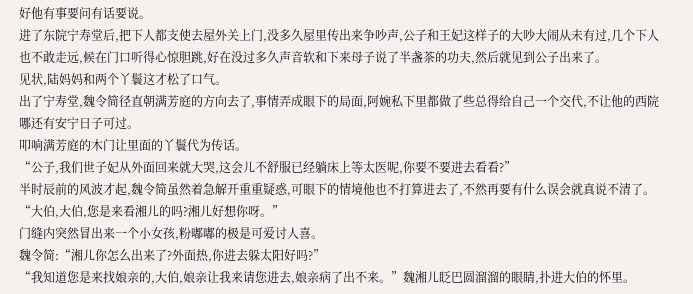好他有事要问有话要说。
进了东院宁寿堂后,把下人都支使去屋外关上门,没多久屋里传出来争吵声,公子和王妃这样子的大吵大闹从未有过,几个下人也不敢走远,候在门口听得心惊胆跳,好在没过多久声音软和下来母子说了半盏茶的功夫,然后就见到公子出来了。
见状,陆妈妈和两个丫鬟这才松了口气。
出了宁寿堂,魏令简径直朝满芳庭的方向去了,事情弄成眼下的局面,阿婉私下里都做了些总得给自己一个交代,不让他的西院哪还有安宁日子可过。
叩响满芳庭的木门让里面的丫鬟代为传话。
“公子,我们世子妃从外面回来就大哭,这会儿不舒服已经躺床上等太医呢,你要不要进去看看?”
半时辰前的风波才起,魏令简虽然着急解开重重疑惑,可眼下的情境他也不打算进去了,不然再要有什么误会就真说不清了。
“大伯,大伯,您是来看湘儿的吗?湘儿好想你呀。”
门缝内突然冒出来一个小女孩,粉嘟嘟的极是可爱讨人喜。
魏令简:“湘儿你怎么出来了?外面热,你进去躲太阳好吗?”
“我知道您是来找娘亲的,大伯,娘亲让我来请您进去,娘亲病了出不来。”魏湘儿眨巴圆溜溜的眼睛,扑进大伯的怀里。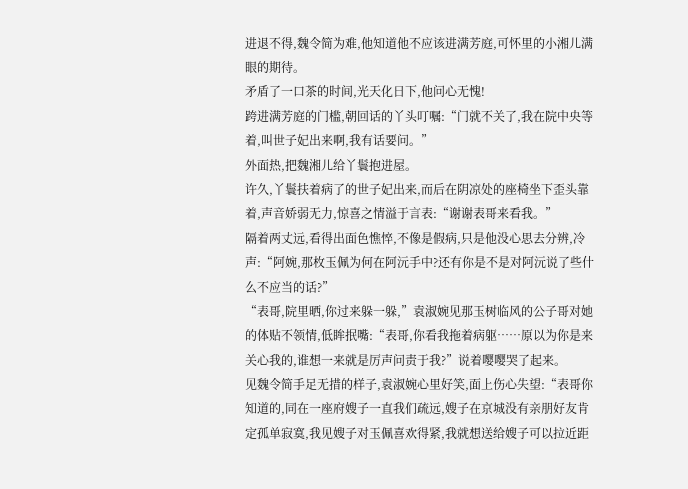进退不得,魏令简为难,他知道他不应该进满芳庭,可怀里的小湘儿满眼的期待。
矛盾了一口茶的时间,光天化日下,他问心无愧!
跨进满芳庭的门槛,朝回话的丫头叮嘱:“门就不关了,我在院中央等着,叫世子妃出来啊,我有话要问。”
外面热,把魏湘儿给丫鬟抱进屋。
许久,丫鬟扶着病了的世子妃出来,而后在阴凉处的座椅坐下歪头靠着,声音娇弱无力,惊喜之情溢于言表:“谢谢表哥来看我。”
隔着两丈远,看得出面色憔悴,不像是假病,只是他没心思去分辨,冷声:“阿婉,那枚玉佩为何在阿沅手中?还有你是不是对阿沅说了些什么不应当的话?”
“表哥,院里晒,你过来躲一躲,”袁淑婉见那玉树临风的公子哥对她的体贴不领情,低眸抿嘴:“表哥,你看我拖着病躯……原以为你是来关心我的,谁想一来就是厉声问责于我?”说着嘤嘤哭了起来。
见魏令简手足无措的样子,袁淑婉心里好笑,面上伤心失望:“表哥你知道的,同在一座府嫂子一直我们疏远,嫂子在京城没有亲朋好友肯定孤单寂寞,我见嫂子对玉佩喜欢得紧,我就想送给嫂子可以拉近距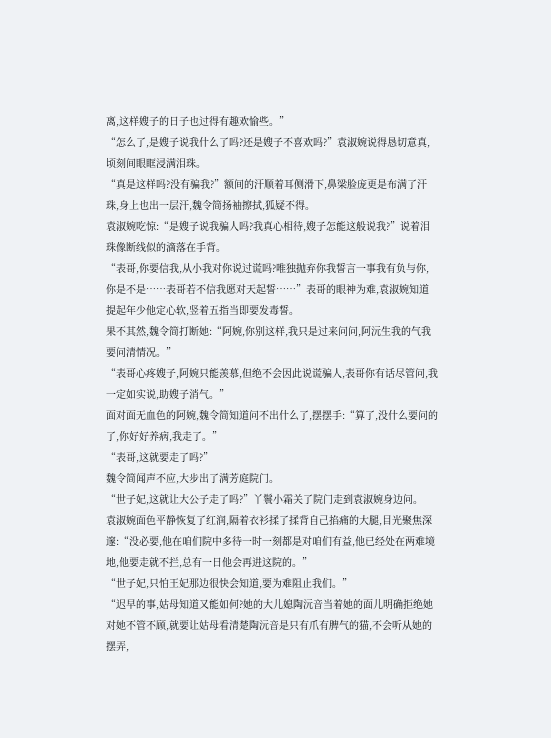离,这样嫂子的日子也过得有趣欢愉些。”
“怎么了,是嫂子说我什么了吗?还是嫂子不喜欢吗?”袁淑婉说得恳切意真,顷刻间眼眶浸满泪珠。
“真是这样吗?没有骗我?”额间的汗顺着耳侧滑下,鼻梁脸庞更是布满了汗珠,身上也出一层汗,魏令简扬袖擦拭,狐疑不得。
袁淑婉吃惊:“是嫂子说我骗人吗?我真心相待,嫂子怎能这般说我?”说着泪珠像断线似的滴落在手背。
“表哥,你要信我,从小我对你说过谎吗?唯独抛弃你我誓言一事我有负与你,你是不是……表哥若不信我愿对天起誓……”表哥的眼神为难,袁淑婉知道提起年少他定心软,竖着五指当即要发毒誓。
果不其然,魏令简打断她:“阿婉,你别这样,我只是过来问问,阿沅生我的气我要问清情况。”
“表哥心疼嫂子,阿婉只能羡慕,但绝不会因此说谎骗人,表哥你有话尽管问,我一定如实说,助嫂子消气。”
面对面无血色的阿婉,魏令简知道问不出什么了,摆摆手:“算了,没什么要问的了,你好好养病,我走了。”
“表哥,这就要走了吗?”
魏令简闻声不应,大步出了满芳庭院门。
“世子妃,这就让大公子走了吗?”丫鬟小霜关了院门走到袁淑婉身边问。
袁淑婉面色平静恢复了红润,隔着衣衫揉了揉背自己掐痛的大腿,目光聚焦深邃:“没必要,他在咱们院中多待一时一刻都是对咱们有益,他已经处在两难境地,他要走就不拦,总有一日他会再进这院的。”
“世子妃,只怕王妃那边很快会知道,要为难阻止我们。”
“迟早的事,姑母知道又能如何?她的大儿媳陶沅音当着她的面儿明确拒绝她对她不管不顾,就要让姑母看清楚陶沅音是只有爪有脾气的猫,不会听从她的摆弄,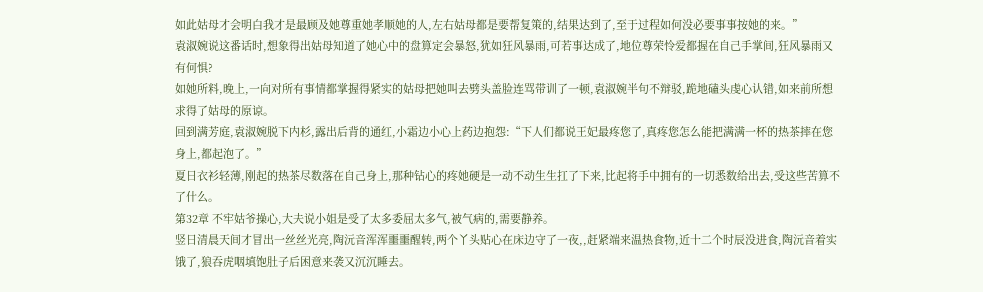如此姑母才会明白我才是最顾及她尊重她孝顺她的人,左右姑母都是要帮复策的,结果达到了,至于过程如何没必要事事按她的来。”
袁淑婉说这番话时,想象得出姑母知道了她心中的盘算定会暴怒,犹如狂风暴雨,可若事达成了,地位尊荣怜爱都握在自己手掌间,狂风暴雨又有何惧?
如她所料,晚上,一向对所有事情都掌握得紧实的姑母把她叫去劈头盖脸连骂带训了一顿,袁淑婉半句不辩驳,跪地磕头虔心认错,如来前所想求得了姑母的原谅。
回到满芳庭,袁淑婉脱下内杉,露出后背的通红,小霜边小心上药边抱怨:“下人们都说王妃最疼您了,真疼您怎么能把满满一杯的热茶摔在您身上,都起泡了。”
夏日衣衫轻薄,刚起的热茶尽数落在自己身上,那种钻心的疼她硬是一动不动生生扛了下来,比起将手中拥有的一切悉数给出去,受这些苦算不了什么。
第32章 不牢姑爷操心,大夫说小姐是受了太多委屈太多气,被气病的,需要静养。
竖日清晨天间才冒出一丝丝光亮,陶沅音浑浑噩噩醒转,两个丫头贴心在床边守了一夜,,赶紧端来温热食物,近十二个时辰没进食,陶沅音着实饿了,狼吞虎咽填饱肚子后困意来袭又沉沉睡去。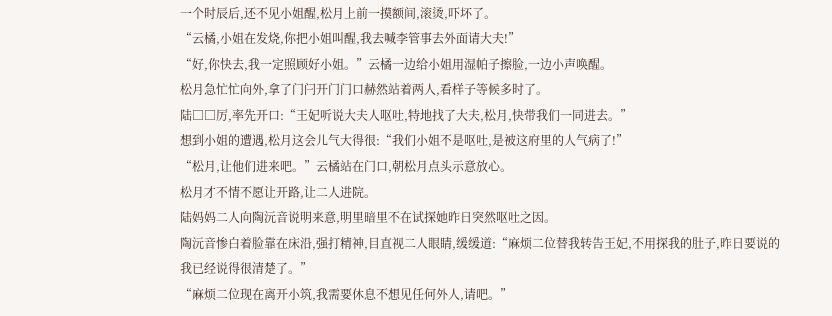一个时辰后,还不见小姐醒,松月上前一摸额间,滚烫,吓坏了。
“云橘,小姐在发烧,你把小姐叫醒,我去喊李管事去外面请大夫!”
“好,你快去,我一定照顾好小姐。”云橘一边给小姐用湿帕子擦脸,一边小声唤醒。
松月急忙忙向外,拿了门闩开门门口赫然站着两人,看样子等候多时了。
陆□□厉,率先开口:“王妃听说大夫人呕吐,特地找了大夫,松月,快带我们一同进去。”
想到小姐的遭遇,松月这会儿气大得很:“我们小姐不是呕吐,是被这府里的人气病了!”
“松月,让他们进来吧。”云橘站在门口,朝松月点头示意放心。
松月才不情不愿让开路,让二人进院。
陆妈妈二人向陶沅音说明来意,明里暗里不在试探她昨日突然呕吐之因。
陶沅音惨白着脸靠在床沿,强打精神,目直视二人眼睛,缓缓道:“麻烦二位替我转告王妃,不用探我的肚子,昨日要说的我已经说得很清楚了。”
“麻烦二位现在离开小筑,我需要休息不想见任何外人,请吧。”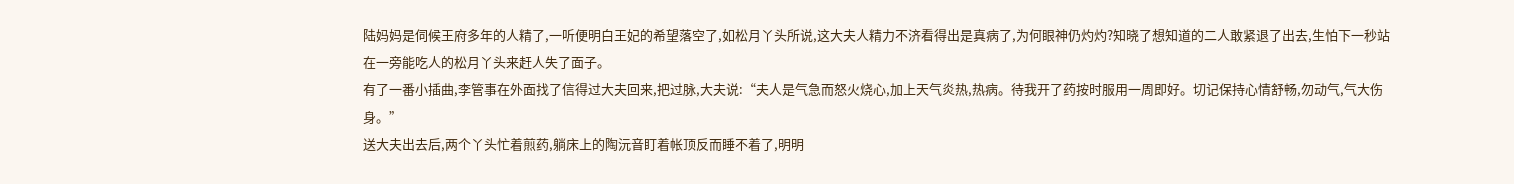陆妈妈是伺候王府多年的人精了,一听便明白王妃的希望落空了,如松月丫头所说,这大夫人精力不济看得出是真病了,为何眼神仍灼灼?知晓了想知道的二人敢紧退了出去,生怕下一秒站在一旁能吃人的松月丫头来赶人失了面子。
有了一番小插曲,李管事在外面找了信得过大夫回来,把过脉,大夫说:“夫人是气急而怒火烧心,加上天气炎热,热病。待我开了药按时服用一周即好。切记保持心情舒畅,勿动气,气大伤身。”
送大夫出去后,两个丫头忙着煎药,躺床上的陶沅音盯着帐顶反而睡不着了,明明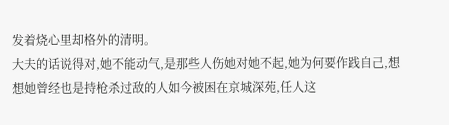发着烧心里却格外的清明。
大夫的话说得对,她不能动气,是那些人伤她对她不起,她为何要作践自己,想想她曾经也是持枪杀过敌的人如今被困在京城深苑,任人这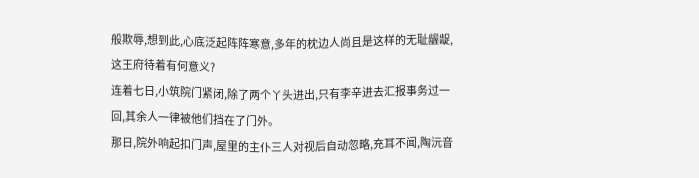般欺辱,想到此,心底泛起阵阵寒意,多年的枕边人尚且是这样的无耻龌龊,这王府待着有何意义?
连着七日,小筑院门紧闭,除了两个丫头进出,只有李辛进去汇报事务过一回,其余人一律被他们挡在了门外。
那日,院外响起扣门声,屋里的主仆三人对视后自动忽略,充耳不闻,陶沅音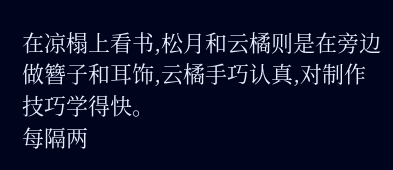在凉榻上看书,松月和云橘则是在旁边做簪子和耳饰,云橘手巧认真,对制作技巧学得快。
每隔两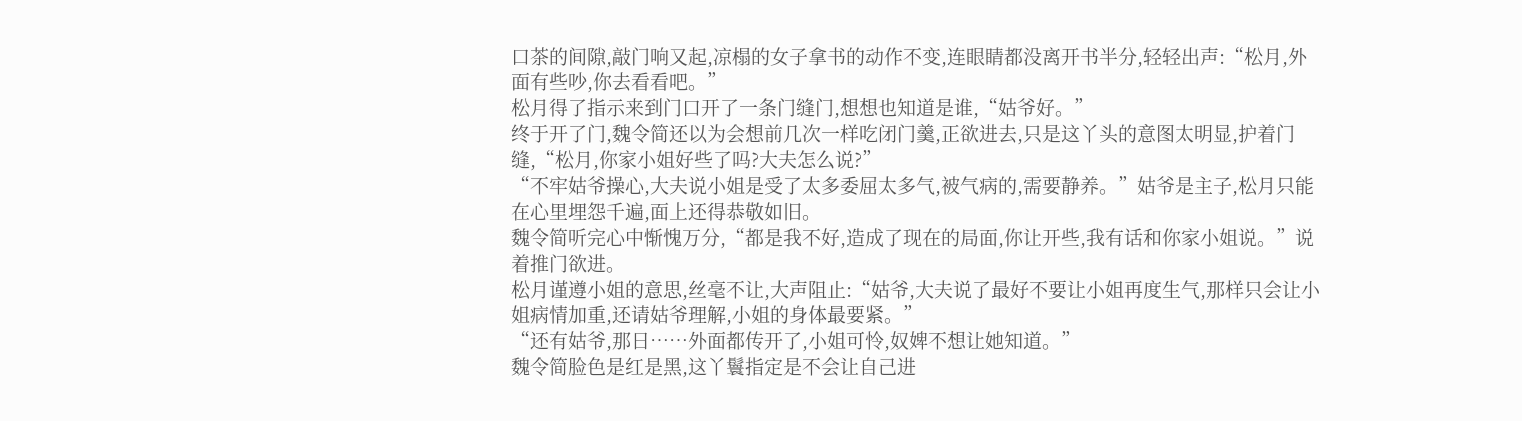口茶的间隙,敲门响又起,凉榻的女子拿书的动作不变,连眼睛都没离开书半分,轻轻出声:“松月,外面有些吵,你去看看吧。”
松月得了指示来到门口开了一条门缝门,想想也知道是谁,“姑爷好。”
终于开了门,魏令简还以为会想前几次一样吃闭门羹,正欲进去,只是这丫头的意图太明显,护着门缝,“松月,你家小姐好些了吗?大夫怎么说?”
“不牢姑爷操心,大夫说小姐是受了太多委屈太多气,被气病的,需要静养。”姑爷是主子,松月只能在心里埋怨千遍,面上还得恭敬如旧。
魏令简听完心中惭愧万分,“都是我不好,造成了现在的局面,你让开些,我有话和你家小姐说。”说着推门欲进。
松月谨遵小姐的意思,丝毫不让,大声阻止:“姑爷,大夫说了最好不要让小姐再度生气,那样只会让小姐病情加重,还请姑爷理解,小姐的身体最要紧。”
“还有姑爷,那日……外面都传开了,小姐可怜,奴婢不想让她知道。”
魏令简脸色是红是黑,这丫鬟指定是不会让自己进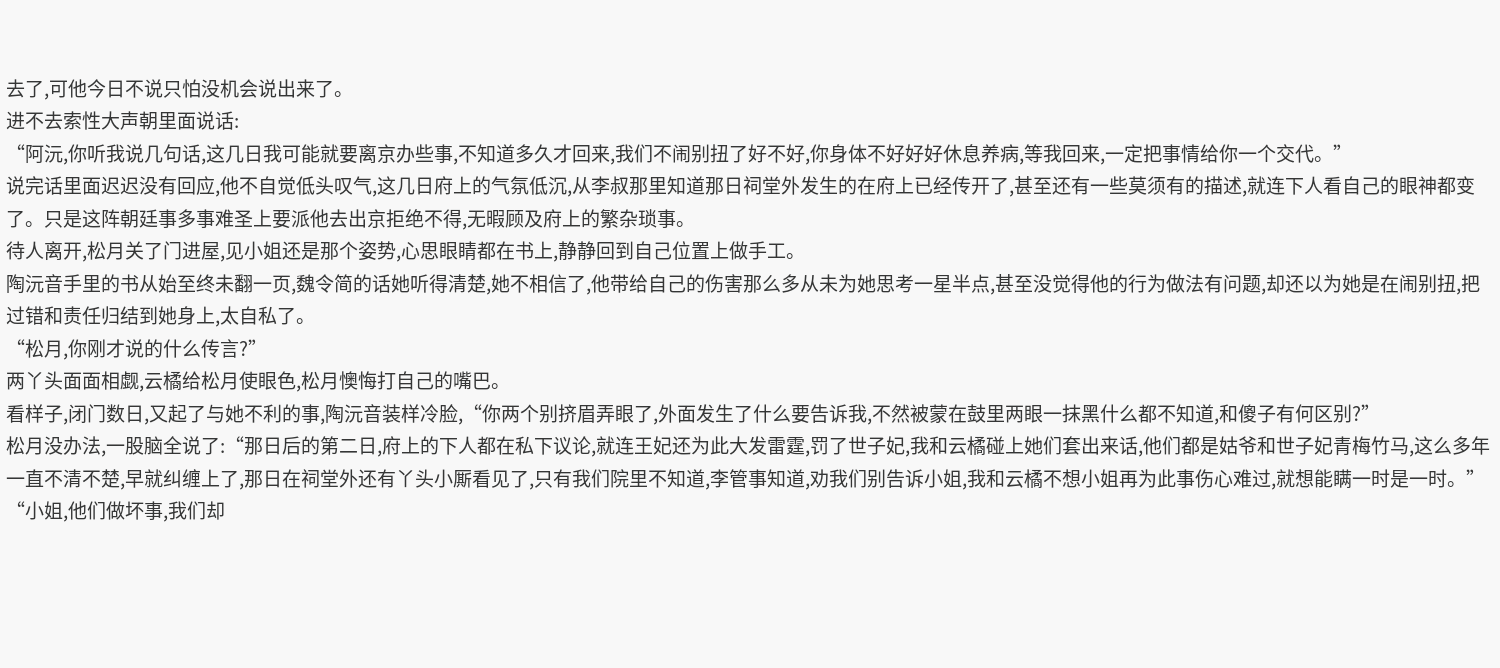去了,可他今日不说只怕没机会说出来了。
进不去索性大声朝里面说话:
“阿沅,你听我说几句话,这几日我可能就要离京办些事,不知道多久才回来,我们不闹别扭了好不好,你身体不好好好休息养病,等我回来,一定把事情给你一个交代。”
说完话里面迟迟没有回应,他不自觉低头叹气,这几日府上的气氛低沉,从李叔那里知道那日祠堂外发生的在府上已经传开了,甚至还有一些莫须有的描述,就连下人看自己的眼神都变了。只是这阵朝廷事多事难圣上要派他去出京拒绝不得,无暇顾及府上的繁杂琐事。
待人离开,松月关了门进屋,见小姐还是那个姿势,心思眼睛都在书上,静静回到自己位置上做手工。
陶沅音手里的书从始至终未翻一页,魏令简的话她听得清楚,她不相信了,他带给自己的伤害那么多从未为她思考一星半点,甚至没觉得他的行为做法有问题,却还以为她是在闹别扭,把过错和责任归结到她身上,太自私了。
“松月,你刚才说的什么传言?”
两丫头面面相觑,云橘给松月使眼色,松月懊悔打自己的嘴巴。
看样子,闭门数日,又起了与她不利的事,陶沅音装样冷脸,“你两个别挤眉弄眼了,外面发生了什么要告诉我,不然被蒙在鼓里两眼一抹黑什么都不知道,和傻子有何区别?”
松月没办法,一股脑全说了:“那日后的第二日,府上的下人都在私下议论,就连王妃还为此大发雷霆,罚了世子妃,我和云橘碰上她们套出来话,他们都是姑爷和世子妃青梅竹马,这么多年一直不清不楚,早就纠缠上了,那日在祠堂外还有丫头小厮看见了,只有我们院里不知道,李管事知道,劝我们别告诉小姐,我和云橘不想小姐再为此事伤心难过,就想能瞒一时是一时。”
“小姐,他们做坏事,我们却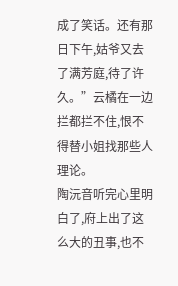成了笑话。还有那日下午,姑爷又去了满芳庭,待了许久。”云橘在一边拦都拦不住,恨不得替小姐找那些人理论。
陶沅音听完心里明白了,府上出了这么大的丑事,也不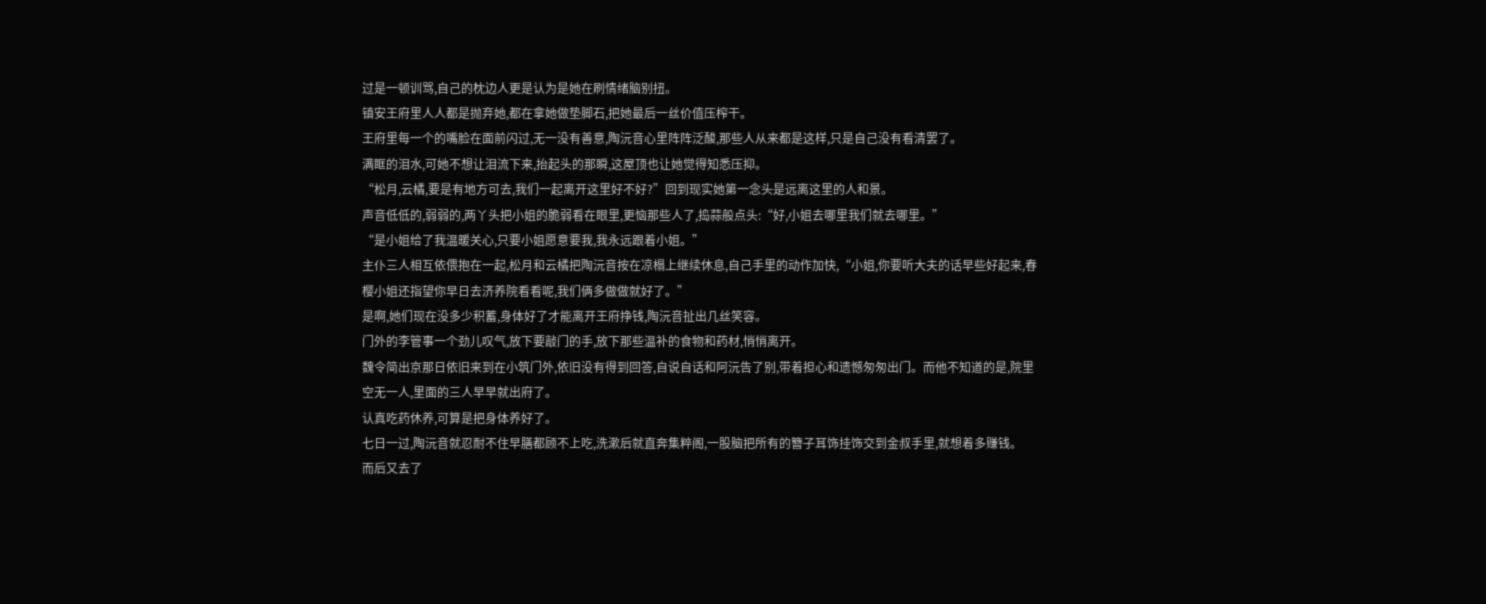过是一顿训骂,自己的枕边人更是认为是她在刷情绪脑别扭。
镇安王府里人人都是抛弃她,都在拿她做垫脚石,把她最后一丝价值压榨干。
王府里每一个的嘴脸在面前闪过,无一没有善意,陶沅音心里阵阵泛酸,那些人从来都是这样,只是自己没有看清罢了。
满眶的泪水,可她不想让泪流下来,抬起头的那瞬,这屋顶也让她觉得知悉压抑。
“松月,云橘,要是有地方可去,我们一起离开这里好不好?”回到现实她第一念头是远离这里的人和景。
声音低低的,弱弱的,两丫头把小姐的脆弱看在眼里,更恼那些人了,捣蒜般点头:“好,小姐去哪里我们就去哪里。”
“是小姐给了我温暖关心,只要小姐愿意要我,我永远跟着小姐。”
主仆三人相互依偎抱在一起,松月和云橘把陶沅音按在凉榻上继续休息,自己手里的动作加快,“小姐,你要听大夫的话早些好起来,春樱小姐还指望你早日去济养院看看呢,我们俩多做做就好了。”
是啊,她们现在没多少积蓄,身体好了才能离开王府挣钱,陶沅音扯出几丝笑容。
门外的李管事一个劲儿叹气,放下要敲门的手,放下那些温补的食物和药材,悄悄离开。
魏令简出京那日依旧来到在小筑门外,依旧没有得到回答,自说自话和阿沅告了别,带着担心和遗憾匆匆出门。而他不知道的是,院里空无一人,里面的三人早早就出府了。
认真吃药休养,可算是把身体养好了。
七日一过,陶沅音就忍耐不住早膳都顾不上吃,洗漱后就直奔集粹阁,一股脑把所有的簪子耳饰挂饰交到金叔手里,就想着多赚钱。
而后又去了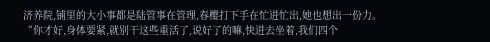济养院,铺里的大小事都是陆管事在管理,春樱打下手在忙进忙出,她也想出一份力。
“你才好,身体要紧,就别干这些重活了,说好了的嘛,快进去坐着,我们四个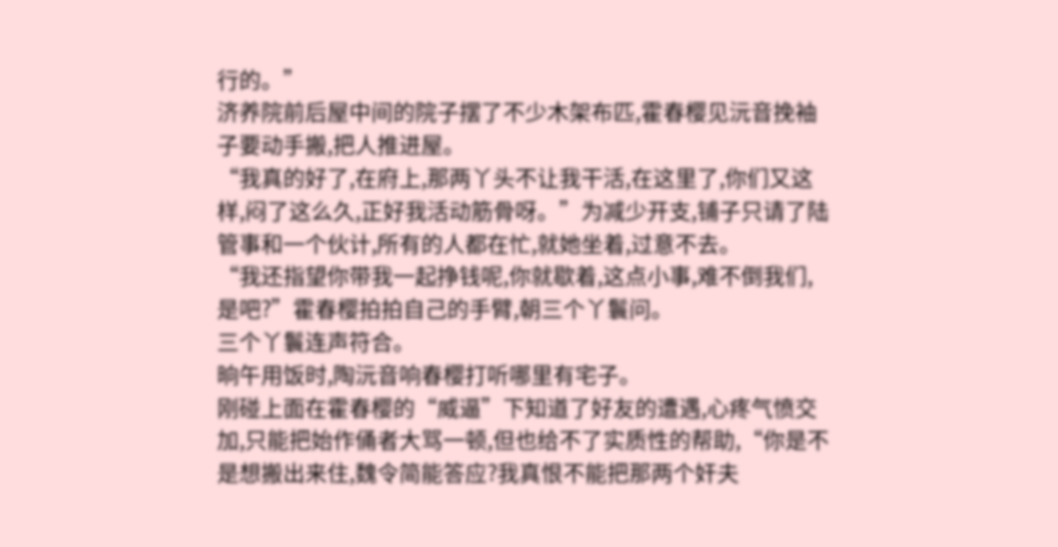行的。”
济养院前后屋中间的院子摆了不少木架布匹,霍春樱见沅音挽袖子要动手搬,把人推进屋。
“我真的好了,在府上,那两丫头不让我干活,在这里了,你们又这样,闷了这么久,正好我活动筋骨呀。”为减少开支,铺子只请了陆管事和一个伙计,所有的人都在忙,就她坐着,过意不去。
“我还指望你带我一起挣钱呢,你就歇着,这点小事,难不倒我们,是吧?”霍春樱拍拍自己的手臂,朝三个丫鬟问。
三个丫鬟连声符合。
晌午用饭时,陶沅音响春樱打听哪里有宅子。
刚碰上面在霍春樱的“威逼”下知道了好友的遭遇,心疼气愤交加,只能把始作俑者大骂一顿,但也给不了实质性的帮助,“你是不是想搬出来住,魏令简能答应?我真恨不能把那两个奸夫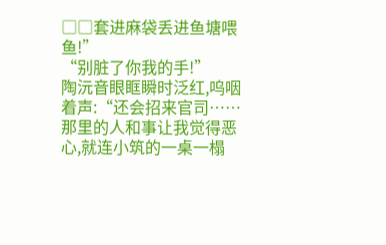□□套进麻袋丢进鱼塘喂鱼!”
“别脏了你我的手!”
陶沅音眼眶瞬时泛红,呜咽着声:“还会招来官司……那里的人和事让我觉得恶心,就连小筑的一桌一榻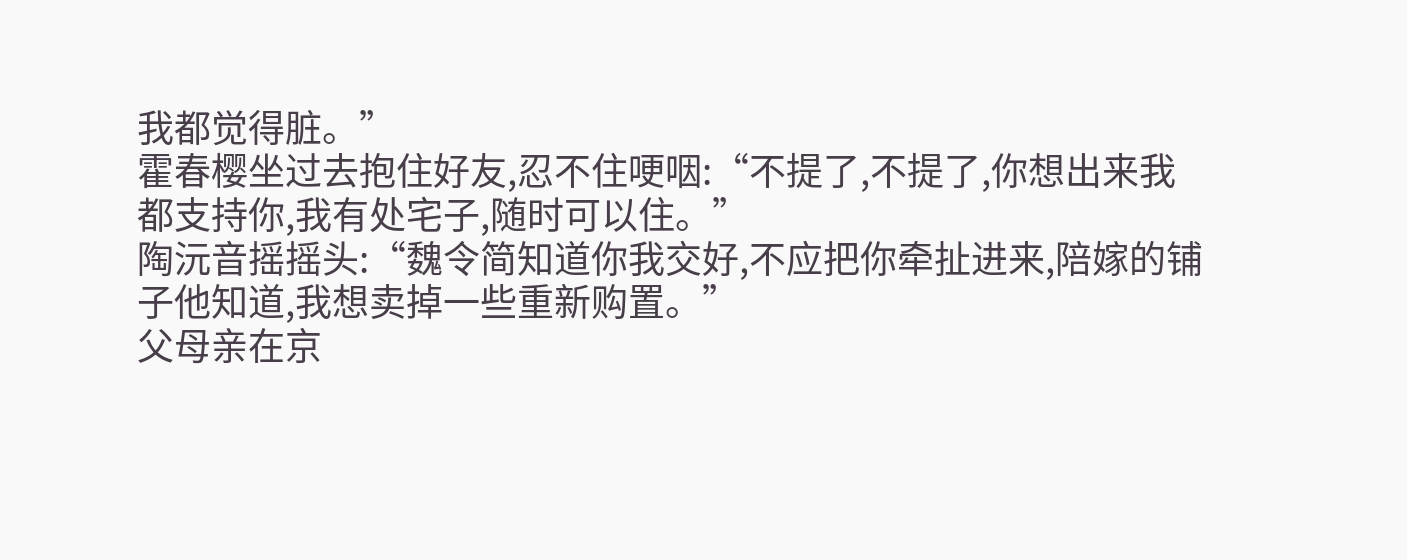我都觉得脏。”
霍春樱坐过去抱住好友,忍不住哽咽:“不提了,不提了,你想出来我都支持你,我有处宅子,随时可以住。”
陶沅音摇摇头:“魏令简知道你我交好,不应把你牵扯进来,陪嫁的铺子他知道,我想卖掉一些重新购置。”
父母亲在京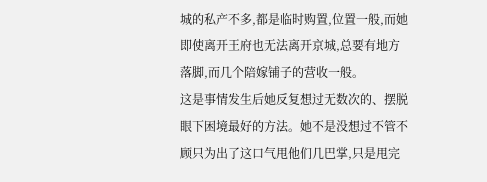城的私产不多,都是临时购置,位置一般,而她即使离开王府也无法离开京城,总要有地方落脚,而几个陪嫁铺子的营收一般。
这是事情发生后她反复想过无数次的、摆脱眼下困境最好的方法。她不是没想过不管不顾只为出了这口气甩他们几巴掌,只是甩完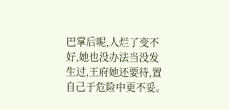巴掌后呢,人烂了变不好,她也没办法当没发生过,王府她还要待,置自己于危险中更不妥。